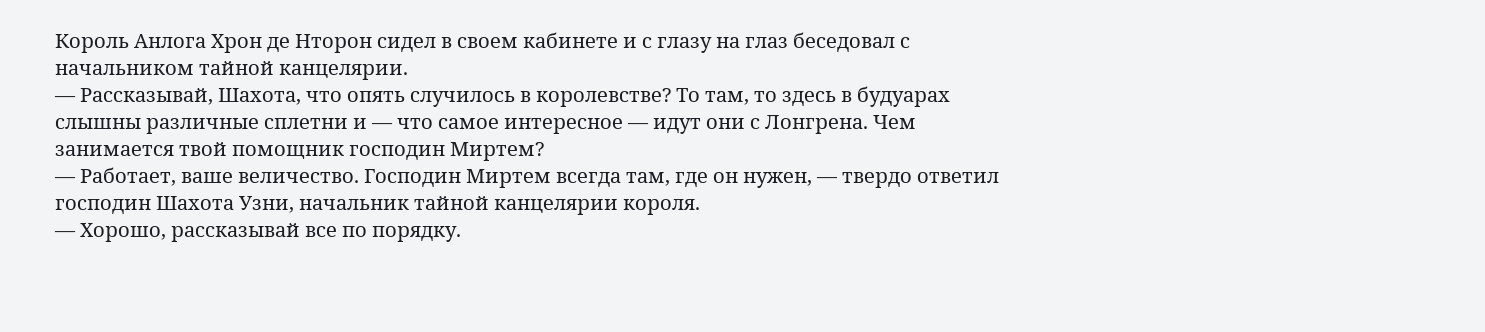Король Анлога Хрон де Нторон сидел в своем кабинете и с глазу на глаз беседовал с начальником тайной канцелярии.
— Рассказывай, Шахота, что опять случилось в королевстве? То там, то здесь в будуарах слышны различные сплетни и — что самое интересное — идут они с Лонгрена. Чем занимается твой помощник господин Миртем?
— Работает, ваше величество. Господин Миртем всегда там, где он нужен, — твердо ответил господин Шахота Узни, начальник тайной канцелярии короля.
— Хорошо, рассказывай все по порядку.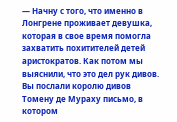— Начну с того, что именно в Лонгрене проживает девушка, которая в свое время помогла захватить похитителей детей аристократов. Как потом мы выяснили, что это дел рук дивов. Вы послали королю дивов Томену де Мураху письмо, в котором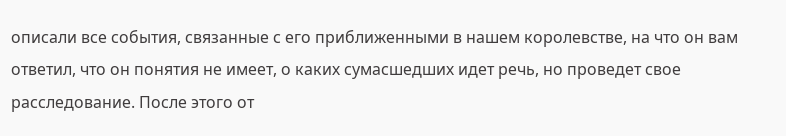описали все события, связанные с его приближенными в нашем королевстве, на что он вам ответил, что он понятия не имеет, о каких сумасшедших идет речь, но проведет свое расследование. После этого от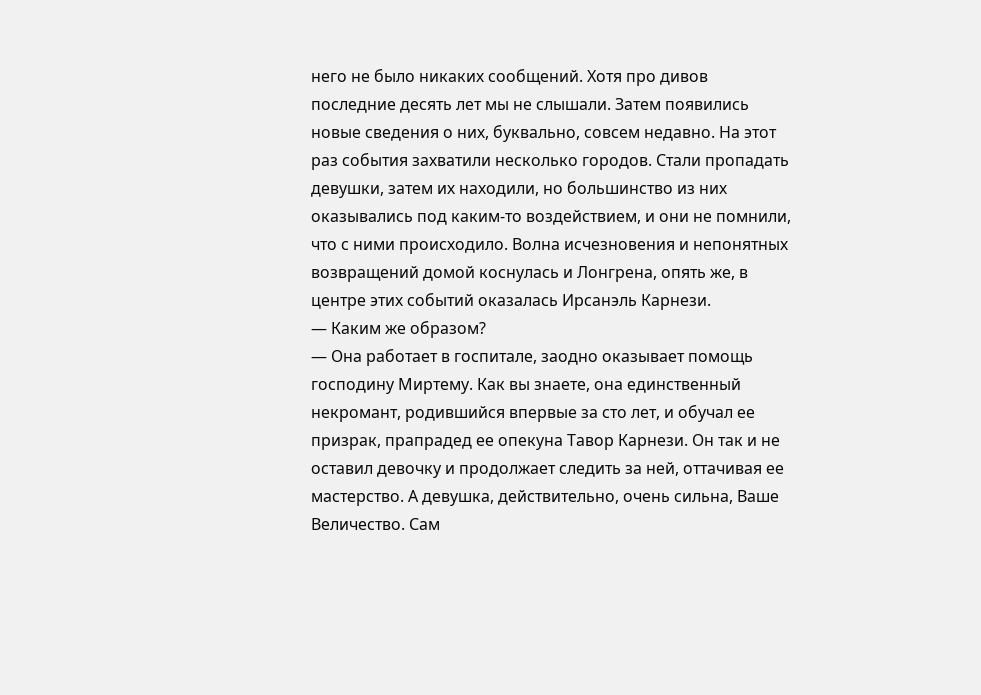него не было никаких сообщений. Хотя про дивов последние десять лет мы не слышали. Затем появились новые сведения о них, буквально, совсем недавно. На этот раз события захватили несколько городов. Стали пропадать девушки, затем их находили, но большинство из них оказывались под каким-то воздействием, и они не помнили, что с ними происходило. Волна исчезновения и непонятных возвращений домой коснулась и Лонгрена, опять же, в центре этих событий оказалась Ирсанэль Карнези.
— Каким же образом?
— Она работает в госпитале, заодно оказывает помощь господину Миртему. Как вы знаете, она единственный некромант, родившийся впервые за сто лет, и обучал ее призрак, прапрадед ее опекуна Тавор Карнези. Он так и не оставил девочку и продолжает следить за ней, оттачивая ее мастерство. А девушка, действительно, очень сильна, Ваше Величество. Сам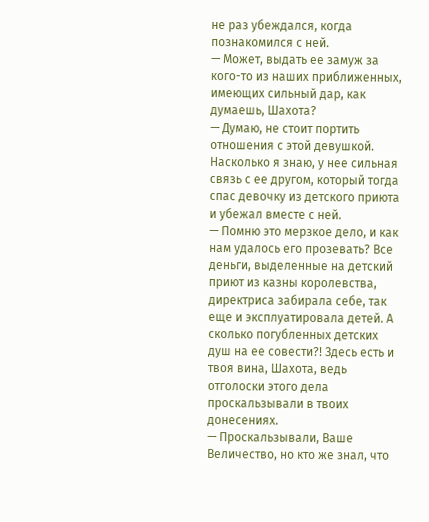не раз убеждался, когда познакомился с ней.
— Может, выдать ее замуж за кого-то из наших приближенных, имеющих сильный дар, как думаешь, Шахота?
— Думаю, не стоит портить отношения с этой девушкой. Насколько я знаю, у нее сильная связь с ее другом, который тогда спас девочку из детского приюта и убежал вместе с ней.
— Помню это мерзкое дело, и как нам удалось его прозевать? Все деньги, выделенные на детский приют из казны королевства, директриса забирала себе, так еще и эксплуатировала детей. А сколько погубленных детских душ на ее совести?! Здесь есть и твоя вина, Шахота, ведь отголоски этого дела проскальзывали в твоих донесениях.
— Проскальзывали, Ваше Величество, но кто же знал, что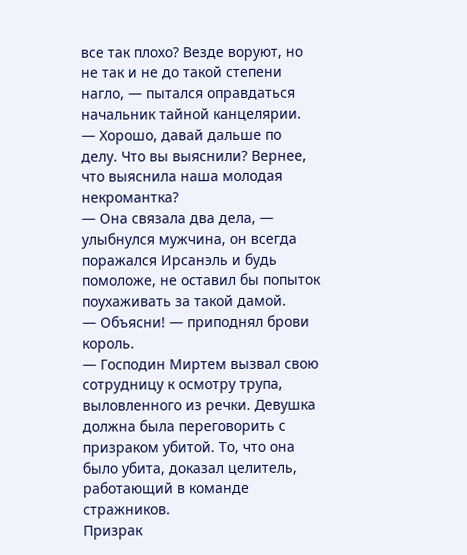все так плохо? Везде воруют, но не так и не до такой степени нагло, — пытался оправдаться начальник тайной канцелярии.
— Хорошо, давай дальше по делу. Что вы выяснили? Вернее, что выяснила наша молодая некромантка?
— Она связала два дела, — улыбнулся мужчина, он всегда поражался Ирсанэль и будь помоложе, не оставил бы попыток поухаживать за такой дамой.
— Объясни! — приподнял брови король.
— Господин Миртем вызвал свою сотрудницу к осмотру трупа, выловленного из речки. Девушка должна была переговорить с призраком убитой. То, что она было убита, доказал целитель, работающий в команде стражников.
Призрак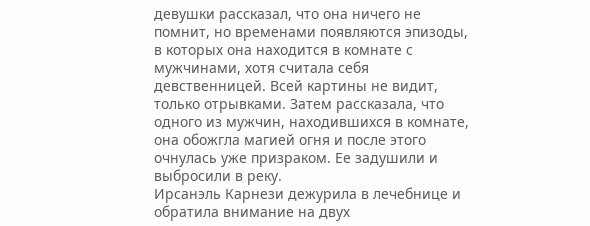девушки рассказал, что она ничего не помнит, но временами появляются эпизоды, в которых она находится в комнате с мужчинами, хотя считала себя девственницей. Всей картины не видит, только отрывками. Затем рассказала, что одного из мужчин, находившихся в комнате, она обожгла магией огня и после этого очнулась уже призраком. Ее задушили и выбросили в реку.
Ирсанэль Карнези дежурила в лечебнице и обратила внимание на двух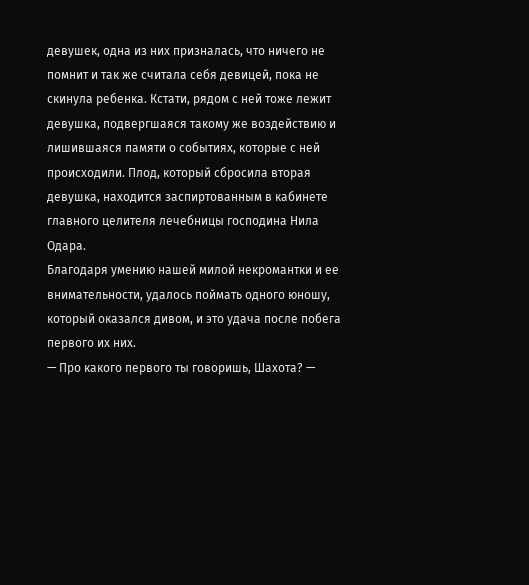девушек, одна из них призналась, что ничего не помнит и так же считала себя девицей, пока не скинула ребенка. Кстати, рядом с ней тоже лежит девушка, подвергшаяся такому же воздействию и лишившаяся памяти о событиях, которые с ней происходили. Плод, который сбросила вторая девушка, находится заспиртованным в кабинете главного целителя лечебницы господина Нила Одара.
Благодаря умению нашей милой некромантки и ее внимательности, удалось поймать одного юношу, который оказался дивом, и это удача после побега первого их них.
— Про какого первого ты говоришь, Шахота? —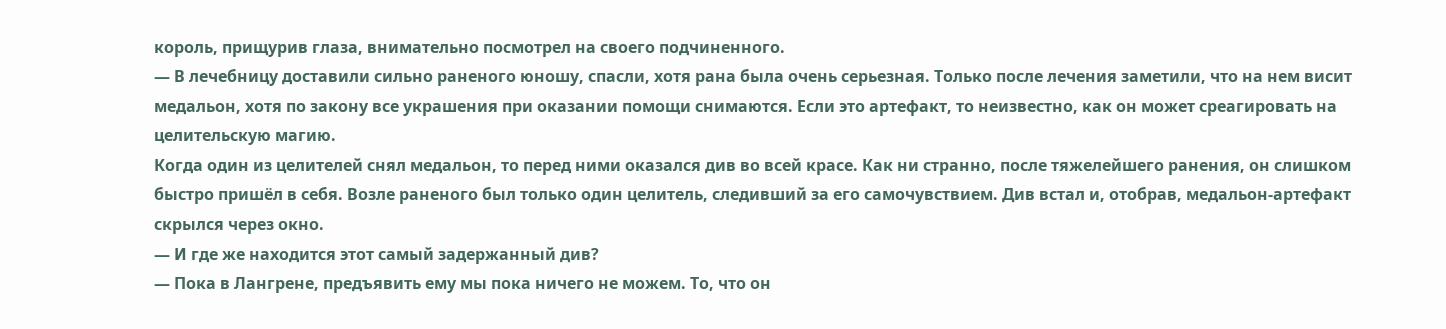король, прищурив глаза, внимательно посмотрел на своего подчиненного.
— В лечебницу доставили сильно раненого юношу, спасли, хотя рана была очень серьезная. Только после лечения заметили, что на нем висит медальон, хотя по закону все украшения при оказании помощи снимаются. Если это артефакт, то неизвестно, как он может среагировать на целительскую магию.
Когда один из целителей снял медальон, то перед ними оказался див во всей красе. Как ни странно, после тяжелейшего ранения, он слишком быстро пришёл в себя. Возле раненого был только один целитель, следивший за его самочувствием. Див встал и, отобрав, медальон-артефакт скрылся через окно.
— И где же находится этот самый задержанный див?
— Пока в Лангрене, предъявить ему мы пока ничего не можем. То, что он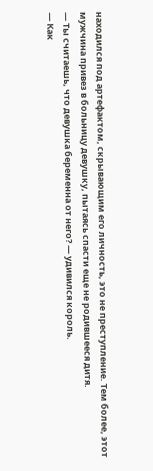находился под артефактом, скрывающим его личность, это не преступление. Тем более, этот мужчина привез в больницу девушку, пытаясь спасти еще не родившееся дитя.
— Ты считаешь, что девушка беременна от него? — удивился король.
— Как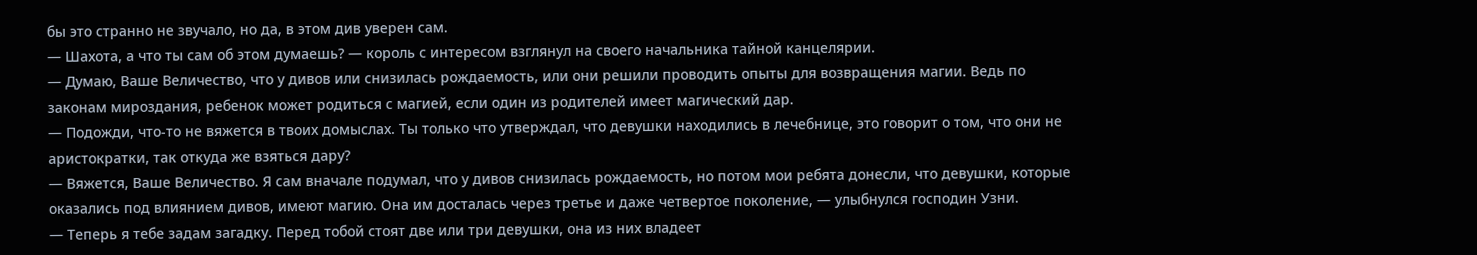бы это странно не звучало, но да, в этом див уверен сам.
— Шахота, а что ты сам об этом думаешь? — король с интересом взглянул на своего начальника тайной канцелярии.
— Думаю, Ваше Величество, что у дивов или снизилась рождаемость, или они решили проводить опыты для возвращения магии. Ведь по законам мироздания, ребенок может родиться с магией, если один из родителей имеет магический дар.
— Подожди, что-то не вяжется в твоих домыслах. Ты только что утверждал, что девушки находились в лечебнице, это говорит о том, что они не аристократки, так откуда же взяться дару?
— Вяжется, Ваше Величество. Я сам вначале подумал, что у дивов снизилась рождаемость, но потом мои ребята донесли, что девушки, которые оказались под влиянием дивов, имеют магию. Она им досталась через третье и даже четвертое поколение, — улыбнулся господин Узни.
— Теперь я тебе задам загадку. Перед тобой стоят две или три девушки, она из них владеет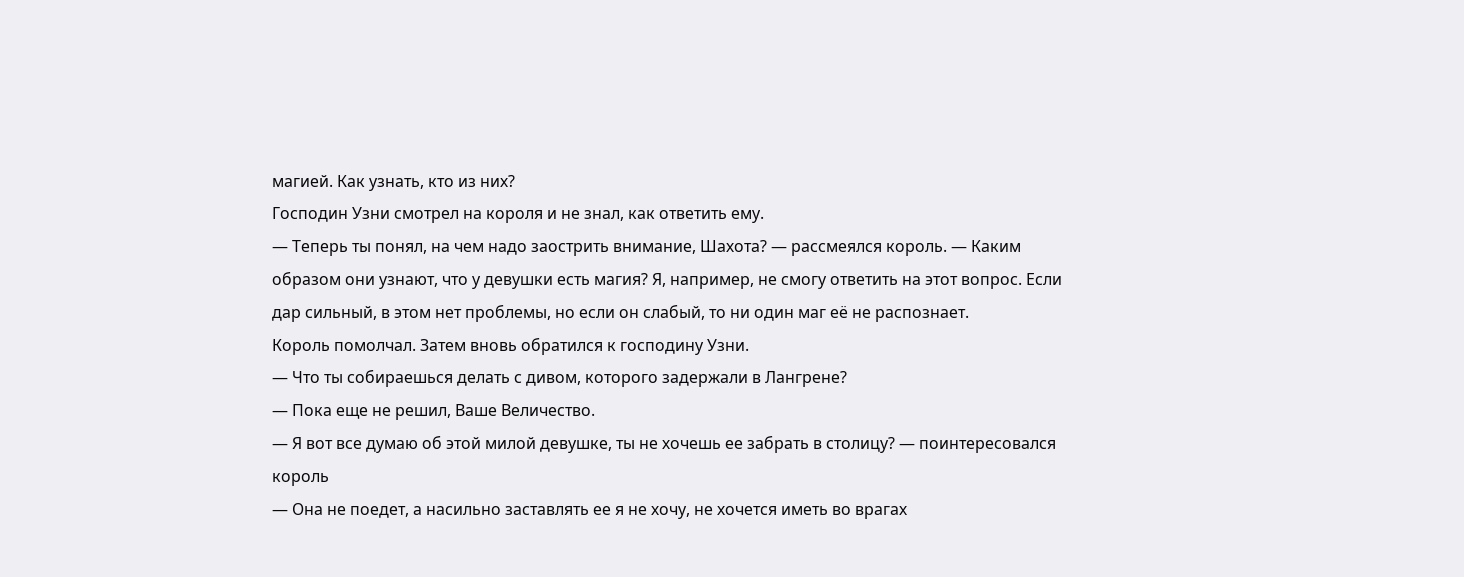магией. Как узнать, кто из них?
Господин Узни смотрел на короля и не знал, как ответить ему.
— Теперь ты понял, на чем надо заострить внимание, Шахота? — рассмеялся король. — Каким образом они узнают, что у девушки есть магия? Я, например, не смогу ответить на этот вопрос. Если дар сильный, в этом нет проблемы, но если он слабый, то ни один маг её не распознает.
Король помолчал. Затем вновь обратился к господину Узни.
— Что ты собираешься делать с дивом, которого задержали в Лангрене?
— Пока еще не решил, Ваше Величество.
— Я вот все думаю об этой милой девушке, ты не хочешь ее забрать в столицу? — поинтересовался король
— Она не поедет, а насильно заставлять ее я не хочу, не хочется иметь во врагах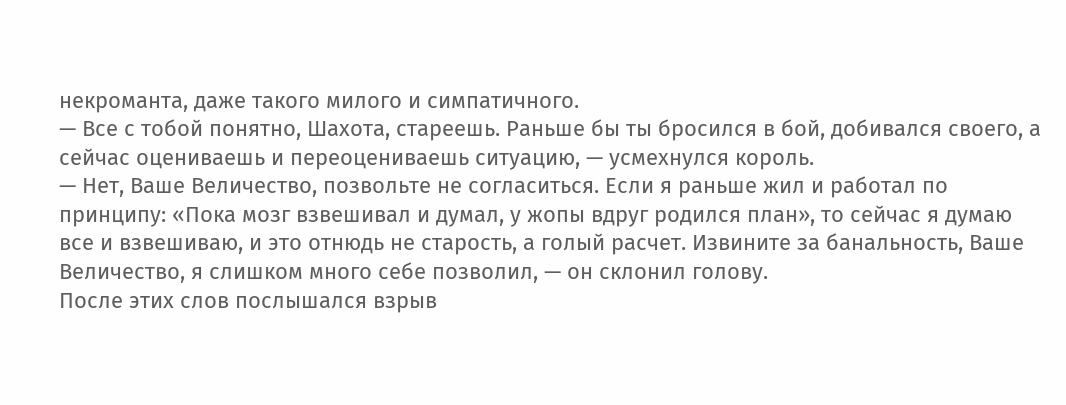некроманта, даже такого милого и симпатичного.
— Все с тобой понятно, Шахота, стареешь. Раньше бы ты бросился в бой, добивался своего, а сейчас оцениваешь и переоцениваешь ситуацию, — усмехнулся король.
— Нет, Ваше Величество, позвольте не согласиться. Если я раньше жил и работал по принципу: «Пока мозг взвешивал и думал, у жопы вдруг родился план», то сейчас я думаю все и взвешиваю, и это отнюдь не старость, а голый расчет. Извините за банальность, Ваше Величество, я слишком много себе позволил, — он склонил голову.
После этих слов послышался взрыв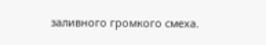заливного громкого смеха.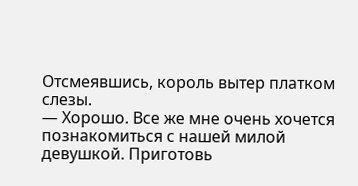Отсмеявшись, король вытер платком слезы.
— Хорошо. Все же мне очень хочется познакомиться с нашей милой девушкой. Приготовь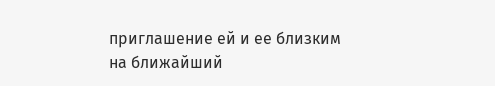приглашение ей и ее близким на ближайший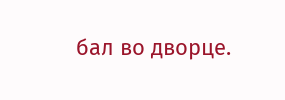бал во дворце.